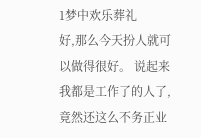1梦中欢乐葬礼
好,那么今天扮人就可以做得很好。 说起来我都是工作了的人了,竟然还这么不务正业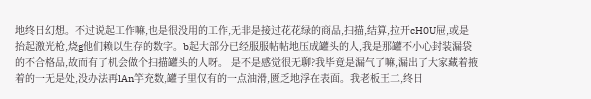地终日幻想。不过说起工作嘛,也是很没用的工作,无非是接过花花绿的商品,扫描,结算,拉开cH0U屉,或是抬起激光枪,烧g他们赖以生存的数字。b起大部分已经服服帖帖地压成罐头的人,我是那罐不小心封装漏袋的不合格品,故而有了机会做个扫描罐头的人呀。 是不是感觉很无聊?我毕竟是漏气了嘛,漏出了大家藏着掖着的一无是处,没办法再lAn竽充数,罐子里仅有的一点油滑,匮乏地浮在表面。我老板王二,终日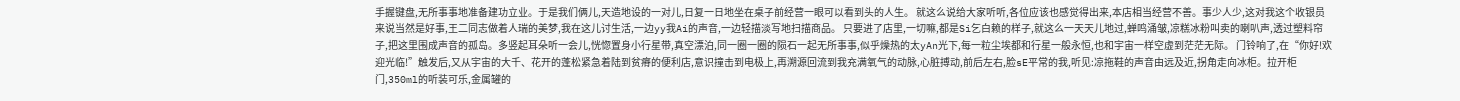手握键盘,无所事事地准备建功立业。于是我们俩儿,天造地设的一对儿,日复一日地坐在桌子前经营一眼可以看到头的人生。 就这么说给大家听听,各位应该也感觉得出来,本店相当经营不善。事少人少,这对我这个收银员来说当然是好事,王二同志做着人瑞的美梦,我在这儿讨生活,一边yy我Ai的声音,一边轻描淡写地扫描商品。 只要进了店里,一切嘛,都是Si乞白赖的样子,就这么一天天儿地过,蝉鸣涌皱,凉糕冰粉叫卖的喇叭声,透过塑料帘子,把这里围成声音的孤岛。多竖起耳朵听一会儿,恍惚置身小行星带,真空漂泊,同一圈一圈的陨石一起无所事事,似乎燥热的太yAn光下,每一粒尘埃都和行星一般永恒,也和宇宙一样空虚到茫茫无际。 门铃响了,在“你好!欢迎光临!”触发后,又从宇宙的大千、花开的蓬松紧急着陆到贫瘠的便利店,意识撞击到电极上,再溯源回流到我充满氧气的动脉,心脏搏动,前后左右,脸sE平常的我,听见:凉拖鞋的声音由远及近,拐角走向冰柜。拉开柜门,350ml的听装可乐,金属罐的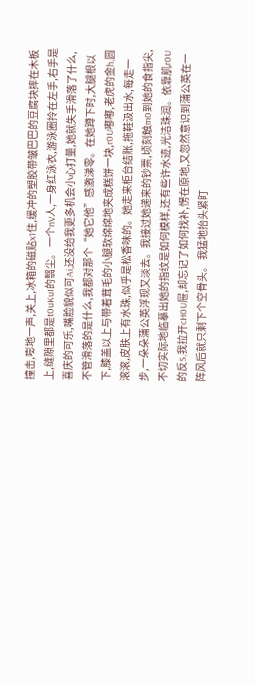撞击,嘭地一声,关上,冰箱的磁贴x1住,缓冲的塑胶带皱巴巴的豆腐块摔在木板上,缝隙里都是t0uKuI的翳尘。 一个nV人,一身红泳衣,游泳圈拎在左手,右手是喜庆的可乐,嘴脸貌似可Ai,还没给我更多机会小心打量,她就失手滑落了什么,不管滑落的是什么,我都对那个“她它他”感激涕零。在她蹲下时,大腿根以下,膝盖以上与带着茸毛的小腿软绵绵地夹成糕饼一块,r0U嘟嘟,老虎的金h,圆滚滚,皮肤上有水珠,似乎是松香味的。她走来柜台结账,拖鞋汲出水,每走一步,一朵朵蒲公英浮现又淡去。我接过她递来的钞票,顷刻触m0到她的食指尖,不切实际地临摹出她的指纹是如何模样,还有些许水迹,光洁珠润。依靠肌r0U的反S,我拉开cH0U屉,却忘记了如何找补,愣在原地,又忽然意识到蒲公英在一阵风后就只剩下个空骨头。 我猛地抬头紧盯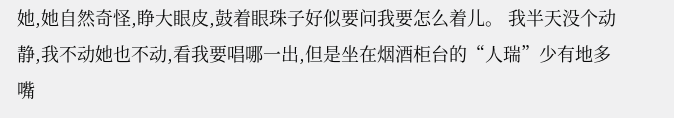她,她自然奇怪,睁大眼皮,鼓着眼珠子好似要问我要怎么着儿。 我半天没个动静,我不动她也不动,看我要唱哪一出,但是坐在烟酒柜台的“人瑞”少有地多嘴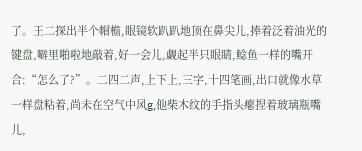了。王二探出半个帽檐,眼镜软趴趴地顶在鼻尖儿,捧着泛着油光的键盘,噼里啪啦地敲着,好一会儿,觑起半只眼睛,鲶鱼一样的嘴开合:“怎么了?”。二四二声,上下上,三字,十四笔画,出口就像水草一样盘粘着,尚未在空气中风g,他柴木纹的手指头瘪捏着玻璃瓶嘴儿,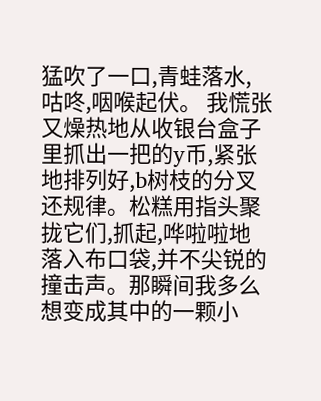猛吹了一口,青蛙落水,咕咚,咽喉起伏。 我慌张又燥热地从收银台盒子里抓出一把的y币,紧张地排列好,b树枝的分叉还规律。松糕用指头聚拢它们,抓起,哗啦啦地落入布口袋,并不尖锐的撞击声。那瞬间我多么想变成其中的一颗小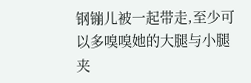钢镚儿被一起带走,至少可以多嗅嗅她的大腿与小腿夹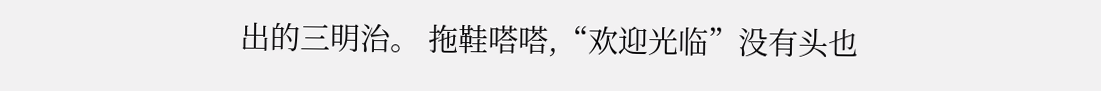出的三明治。 拖鞋嗒嗒,“欢迎光临”没有头也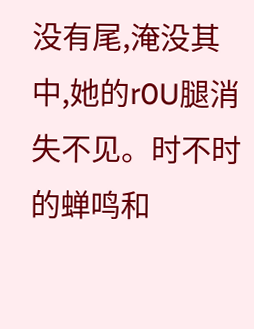没有尾,淹没其中,她的r0U腿消失不见。时不时的蝉鸣和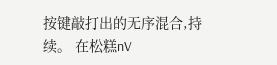按键敲打出的无序混合,持续。 在松糕nV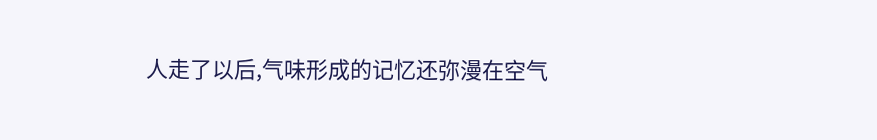人走了以后,气味形成的记忆还弥漫在空气